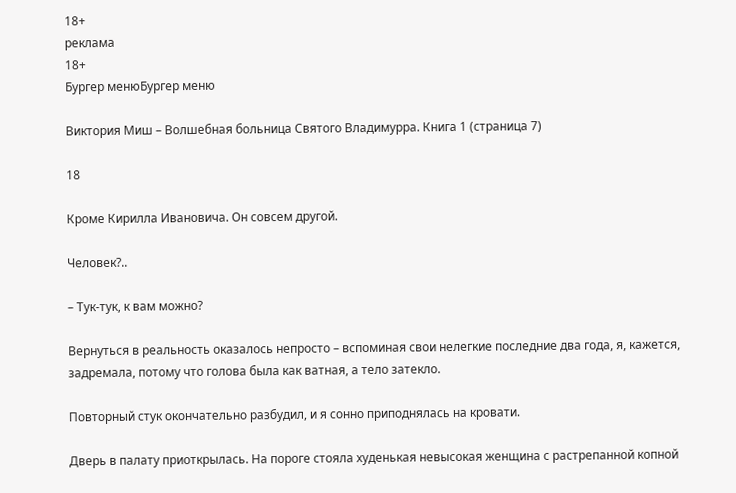18+
реклама
18+
Бургер менюБургер меню

Виктория Миш – Волшебная больница Святого Владимурра. Книга 1 (страница 7)

18

Кроме Кирилла Ивановича. Он совсем другой.

Человек?..

– Тук-тук, к вам можно?

Вернуться в реальность оказалось непросто – вспоминая свои нелегкие последние два года, я, кажется, задремала, потому что голова была как ватная, а тело затекло.

Повторный стук окончательно разбудил, и я сонно приподнялась на кровати.

Дверь в палату приоткрылась. На пороге стояла худенькая невысокая женщина с растрепанной копной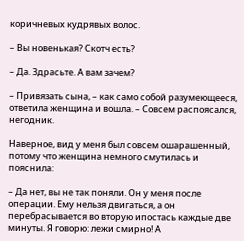коричневых кудрявых волос.

– Вы новенькая? Скотч есть?

– Да. Здрасьте. А вам зачем?

– Привязать сына, – как само собой разумеющееся, ответила женщина и вошла. – Совсем распоясался, негодник.

Наверное, вид у меня был совсем ошарашенный, потому что женщина немного смутилась и пояснила:

– Да нет, вы не так поняли. Он у меня после операции. Ему нельзя двигаться, а он перебрасывается во вторую ипостась каждые две минуты. Я говорю: лежи смирно! А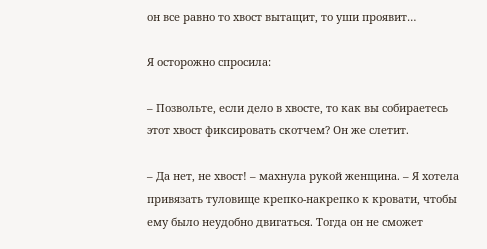он все равно то хвост вытащит, то уши проявит…

Я осторожно спросила:

– Позвольте, если дело в хвосте, то как вы собираетесь этот хвост фиксировать скотчем? Он же слетит.

– Да нет, не хвост! – махнула рукой женщина. – Я хотела привязать туловище крепко-накрепко к кровати, чтобы ему было неудобно двигаться. Тогда он не сможет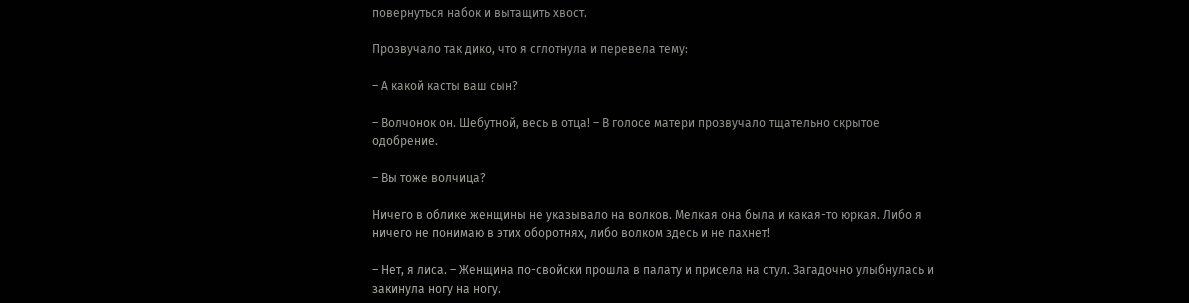повернуться набок и вытащить хвост.

Прозвучало так дико, что я сглотнула и перевела тему:

– А какой касты ваш сын?

– Волчонок он. Шебутной, весь в отца! – В голосе матери прозвучало тщательно скрытое одобрение.

– Вы тоже волчица?

Ничего в облике женщины не указывало на волков. Мелкая она была и какая-то юркая. Либо я ничего не понимаю в этих оборотнях, либо волком здесь и не пахнет!

– Нет, я лиса. – Женщина по-свойски прошла в палату и присела на стул. Загадочно улыбнулась и закинула ногу на ногу.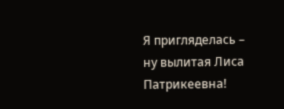Я пригляделась – ну вылитая Лиса Патрикеевна!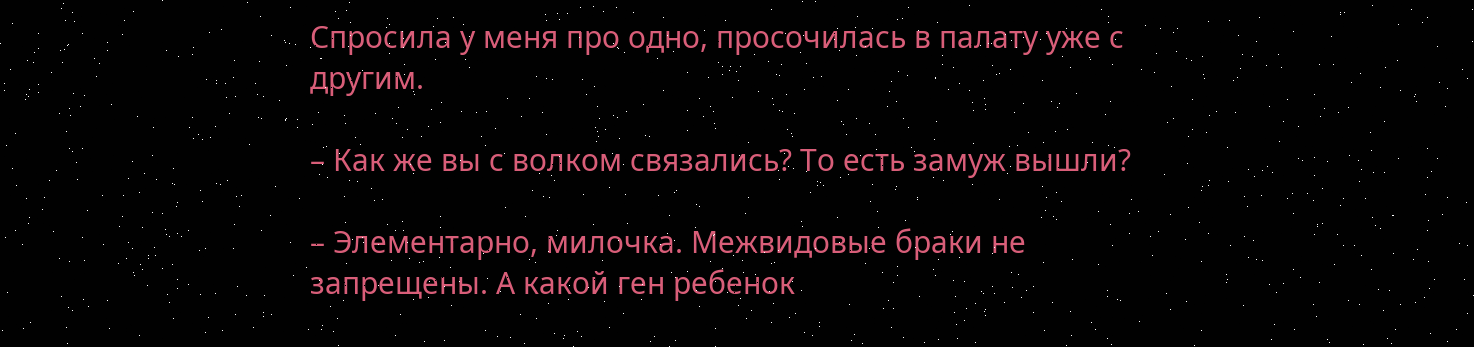Спросила у меня про одно, просочилась в палату уже с другим.

– Как же вы с волком связались? То есть замуж вышли?

– Элементарно, милочка. Межвидовые браки не запрещены. А какой ген ребенок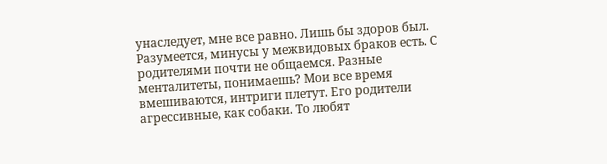унаследует, мне все равно. Лишь бы здоров был. Разумеется, минусы у межвидовых браков есть. С родителями почти не общаемся. Разные менталитеты, понимаешь? Мои все время вмешиваются, интриги плетут. Его родители агрессивные, как собаки. То любят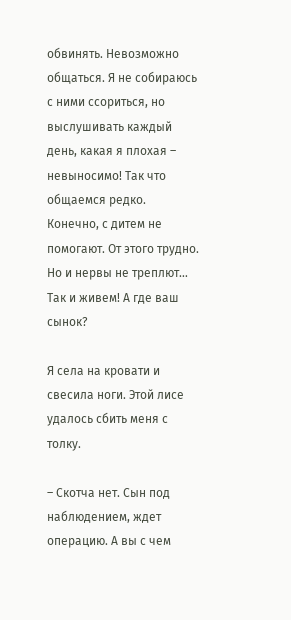обвинять. Невозможно общаться. Я не собираюсь с ними ссориться, но выслушивать каждый день, какая я плохая – невыносимо! Так что общаемся редко. Конечно, с дитем не помогают. От этого трудно. Но и нервы не треплют… Так и живем! А где ваш сынок?

Я села на кровати и свесила ноги. Этой лисе удалось сбить меня с толку.

– Скотча нет. Сын под наблюдением, ждет операцию. А вы с чем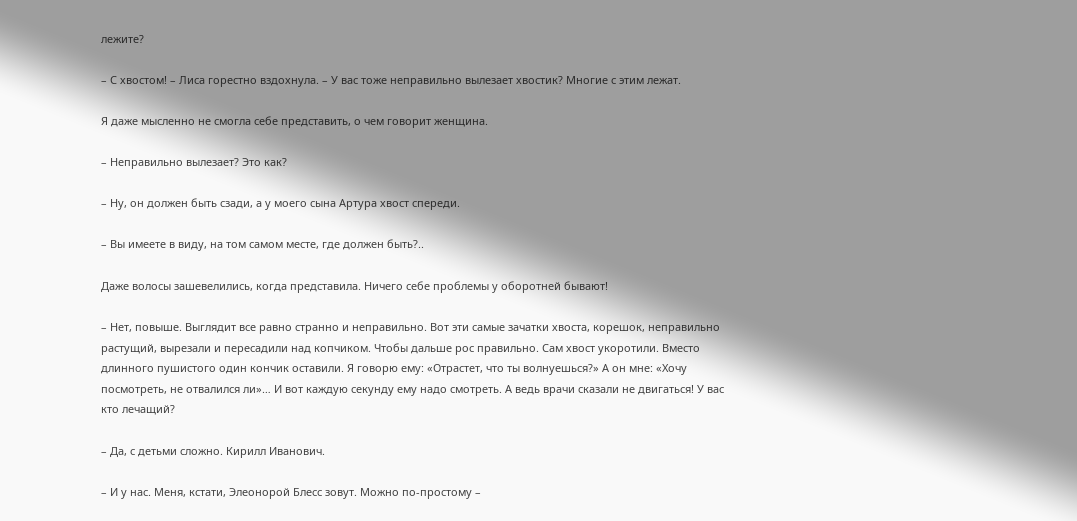лежите?

– С хвостом! – Лиса горестно вздохнула. – У вас тоже неправильно вылезает хвостик? Многие с этим лежат.

Я даже мысленно не смогла себе представить, о чем говорит женщина.

– Неправильно вылезает? Это как?

– Ну, он должен быть сзади, а у моего сына Артура хвост спереди.

– Вы имеете в виду, на том самом месте, где должен быть?..

Даже волосы зашевелились, когда представила. Ничего себе проблемы у оборотней бывают!

– Нет, повыше. Выглядит все равно странно и неправильно. Вот эти самые зачатки хвоста, корешок, неправильно растущий, вырезали и пересадили над копчиком. Чтобы дальше рос правильно. Сам хвост укоротили. Вместо длинного пушистого один кончик оставили. Я говорю ему: «Отрастет, что ты волнуешься?» А он мне: «Хочу посмотреть, не отвалился ли»… И вот каждую секунду ему надо смотреть. А ведь врачи сказали не двигаться! У вас кто лечащий?

– Да, с детьми сложно. Кирилл Иванович.

– И у нас. Меня, кстати, Элеонорой Блесс зовут. Можно по-простому –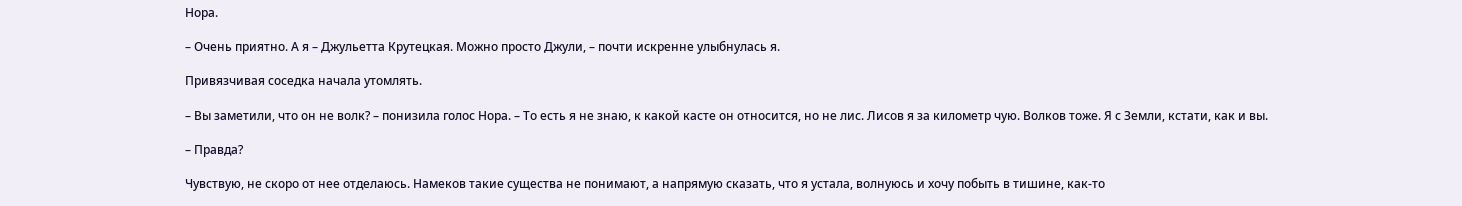Нора.

– Очень приятно. А я – Джульетта Крутецкая. Можно просто Джули, – почти искренне улыбнулась я.

Привязчивая соседка начала утомлять.

– Вы заметили, что он не волк? – понизила голос Нора. – То есть я не знаю, к какой касте он относится, но не лис. Лисов я за километр чую. Волков тоже. Я с Земли, кстати, как и вы.

– Правда?

Чувствую, не скоро от нее отделаюсь. Намеков такие существа не понимают, а напрямую сказать, что я устала, волнуюсь и хочу побыть в тишине, как-то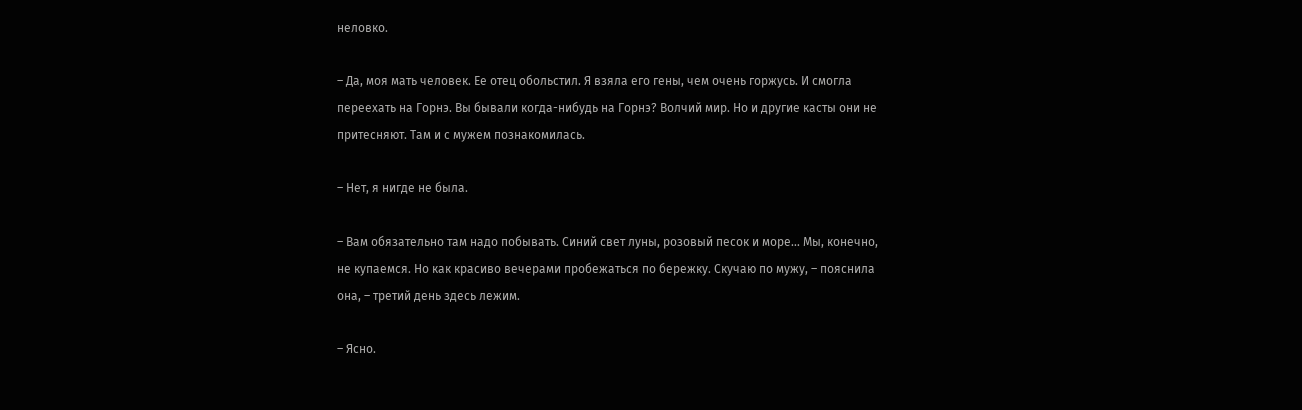неловко.

– Да, моя мать человек. Ее отец обольстил. Я взяла его гены, чем очень горжусь. И смогла переехать на Горнэ. Вы бывали когда-нибудь на Горнэ? Волчий мир. Но и другие касты они не притесняют. Там и с мужем познакомилась.

– Нет, я нигде не была.

– Вам обязательно там надо побывать. Синий свет луны, розовый песок и море… Мы, конечно, не купаемся. Но как красиво вечерами пробежаться по бережку. Скучаю по мужу, – пояснила она, – третий день здесь лежим.

– Ясно.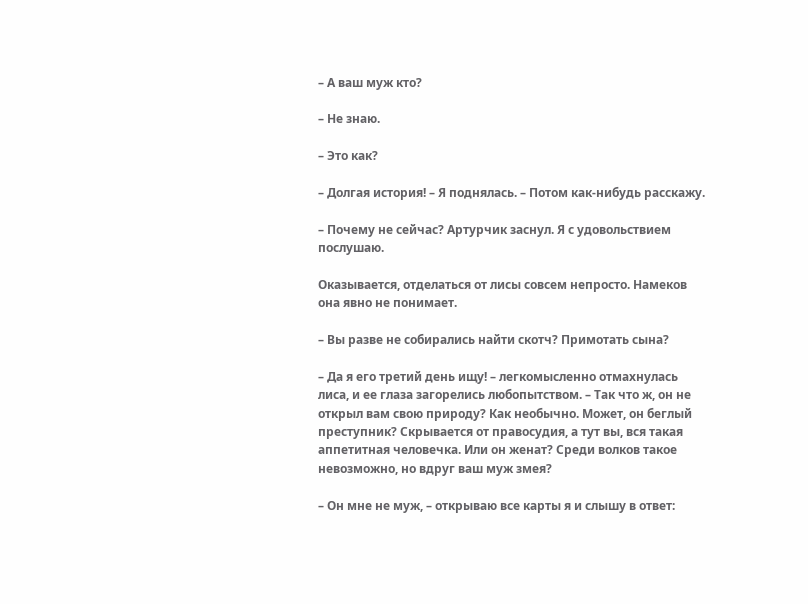– А ваш муж кто?

– Не знаю.

– Это как?

– Долгая история! – Я поднялась. – Потом как-нибудь расскажу.

– Почему не сейчас? Артурчик заснул. Я с удовольствием послушаю.

Оказывается, отделаться от лисы совсем непросто. Намеков она явно не понимает.

– Вы разве не собирались найти скотч? Примотать сына?

– Да я его третий день ищу! – легкомысленно отмахнулась лиса, и ее глаза загорелись любопытством. – Так что ж, он не открыл вам свою природу? Как необычно. Может, он беглый преступник? Скрывается от правосудия, а тут вы, вся такая аппетитная человечка. Или он женат? Среди волков такое невозможно, но вдруг ваш муж змея?

– Он мне не муж, – открываю все карты я и слышу в ответ: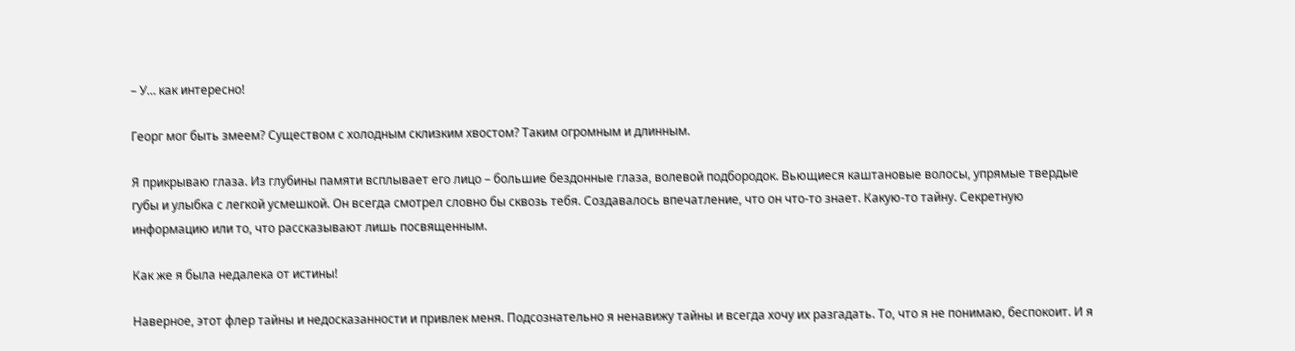– У… как интересно!

Георг мог быть змеем? Существом с холодным склизким хвостом? Таким огромным и длинным.

Я прикрываю глаза. Из глубины памяти всплывает его лицо – большие бездонные глаза, волевой подбородок. Вьющиеся каштановые волосы, упрямые твердые губы и улыбка с легкой усмешкой. Он всегда смотрел словно бы сквозь тебя. Создавалось впечатление, что он что-то знает. Какую-то тайну. Секретную информацию или то, что рассказывают лишь посвященным.

Как же я была недалека от истины!

Наверное, этот флер тайны и недосказанности и привлек меня. Подсознательно я ненавижу тайны и всегда хочу их разгадать. То, что я не понимаю, беспокоит. И я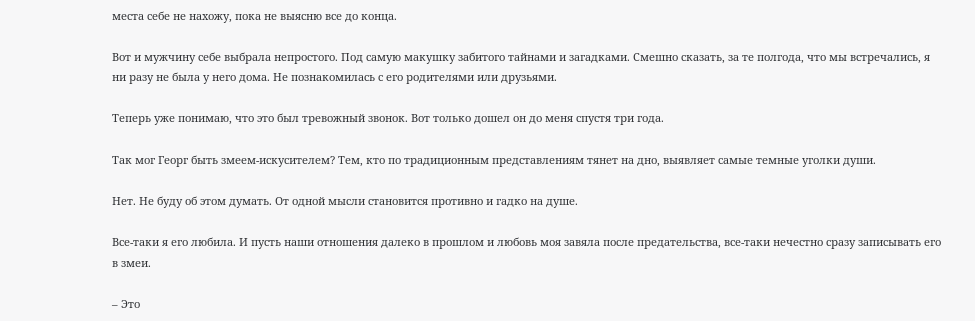места себе не нахожу, пока не выясню все до конца.

Вот и мужчину себе выбрала непростого. Под самую макушку забитого тайнами и загадками. Смешно сказать, за те полгода, что мы встречались, я ни разу не была у него дома. Не познакомилась с его родителями или друзьями.

Теперь уже понимаю, что это был тревожный звонок. Вот только дошел он до меня спустя три года.

Так мог Георг быть змеем-искусителем? Тем, кто по традиционным представлениям тянет на дно, выявляет самые темные уголки души.

Нет. Не буду об этом думать. От одной мысли становится противно и гадко на душе.

Все-таки я его любила. И пусть наши отношения далеко в прошлом и любовь моя завяла после предательства, все-таки нечестно сразу записывать его в змеи.

– Это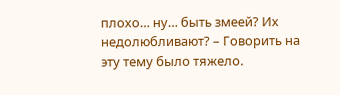плохо… ну… быть змеей? Их недолюбливают? – Говорить на эту тему было тяжело.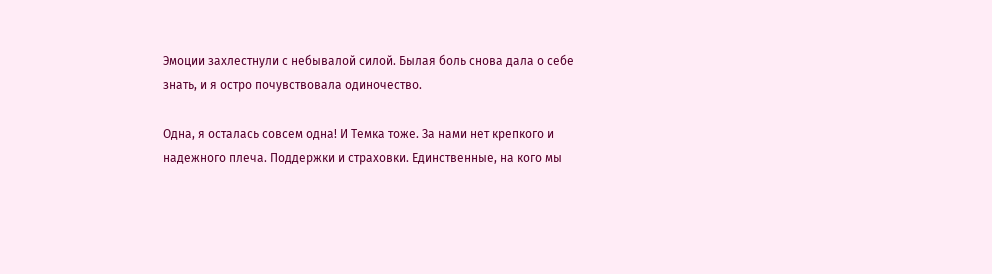Эмоции захлестнули с небывалой силой. Былая боль снова дала о себе знать, и я остро почувствовала одиночество.

Одна, я осталась совсем одна! И Темка тоже. За нами нет крепкого и надежного плеча. Поддержки и страховки. Единственные, на кого мы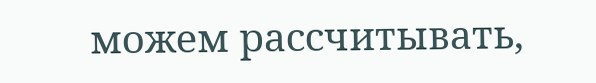можем рассчитывать,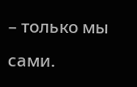– только мы сами.